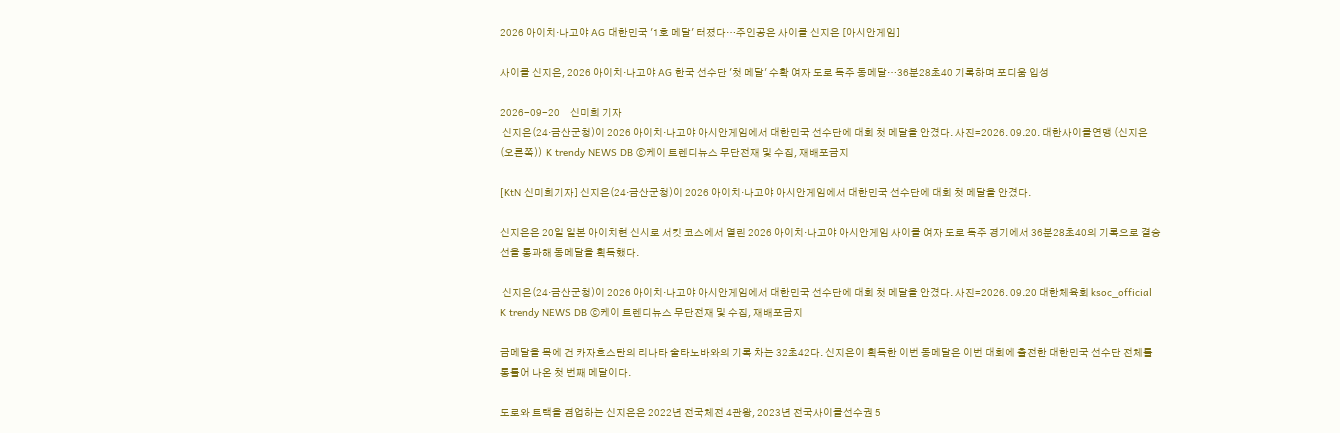2026 아이치·나고야 AG 대한민국 '1호 메달' 터졌다…주인공은 사이클 신지은 [아시안게임]

사이클 신지은, 2026 아이치·나고야 AG 한국 선수단 '첫 메달' 수확 여자 도로 독주 동메달…36분28초40 기록하며 포디움 입성

2026-09-20     신미희 기자
 신지은(24·금산군청)이 2026 아이치·나고야 아시안게임에서 대한민국 선수단에 대회 첫 메달을 안겼다. 사진=2026. 09.20. 대한사이클연맹 (신지은(오른쪽))  K trendy NEWS DB ⓒ케이 트렌디뉴스 무단전재 및 수집, 재배포금지

[KtN 신미희기자] 신지은(24·금산군청)이 2026 아이치·나고야 아시안게임에서 대한민국 선수단에 대회 첫 메달을 안겼다.

신지은은 20일 일본 아이치현 신시로 서킷 코스에서 열린 2026 아이치·나고야 아시안게임 사이클 여자 도로 독주 경기에서 36분28초40의 기록으로 결승선을 통과해 동메달을 획득했다.

 신지은(24·금산군청)이 2026 아이치·나고야 아시안게임에서 대한민국 선수단에 대회 첫 메달을 안겼다. 사진=2026. 09.20 대한체육회 ksoc_official   K trendy NEWS DB ⓒ케이 트렌디뉴스 무단전재 및 수집, 재배포금지

금메달을 목에 건 카자흐스탄의 리나타 술타노바와의 기록 차는 32초42다. 신지은이 획득한 이번 동메달은 이번 대회에 출전한 대한민국 선수단 전체를 통틀어 나온 첫 번째 메달이다.

도로와 트랙을 겸업하는 신지은은 2022년 전국체전 4관왕, 2023년 전국사이클선수권 5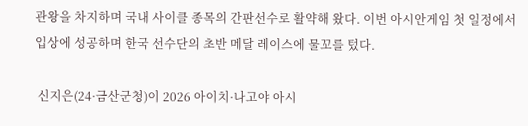관왕을 차지하며 국내 사이클 종목의 간판선수로 활약해 왔다. 이번 아시안게임 첫 일정에서 입상에 성공하며 한국 선수단의 초반 메달 레이스에 물꼬를 텄다.

 신지은(24·금산군청)이 2026 아이치·나고야 아시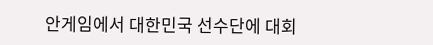안게임에서 대한민국 선수단에 대회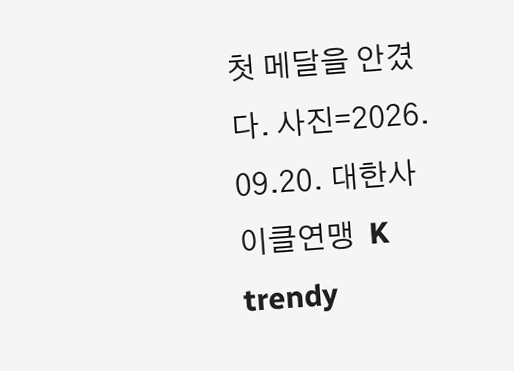첫 메달을 안겼다. 사진=2026. 09.20. 대한사이클연맹  K trendy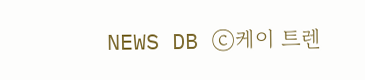NEWS DB ⓒ케이 트렌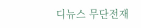디뉴스 무단전재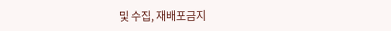및 수집, 재배포금지